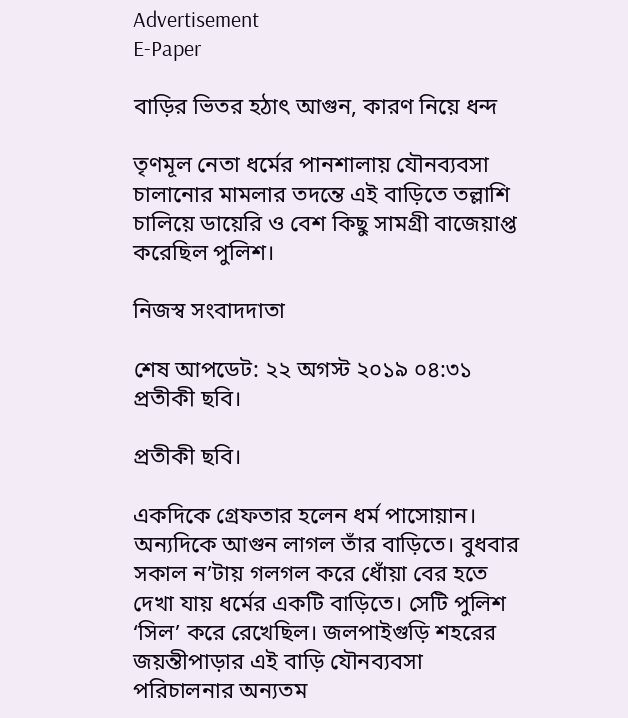Advertisement
E-Paper

বাড়ির ভিতর হঠাৎ আগুন, কারণ নিয়ে ধন্দ

তৃণমূল নেতা ধর্মের পানশালায় যৌনব্যবসা চালানোর মামলার তদন্তে এই বাড়িতে তল্লাশি চালিয়ে ডায়েরি ও বেশ কিছু সামগ্রী বাজেয়াপ্ত করেছিল পুলিশ।

নিজস্ব সংবাদদাতা

শেষ আপডেট: ২২ অগস্ট ২০১৯ ০৪:৩১
প্রতীকী ছবি।

প্রতীকী ছবি।

একদিকে গ্রেফতার হলেন ধর্ম পাসোয়ান। অন্যদিকে আগুন লাগল তাঁর বাড়িতে। বুধবার সকাল ন’টায় গলগল করে ধোঁয়া বের হতে দেখা যায় ধর্মের একটি বাড়িতে। সেটি পুলিশ ‘সিল’ করে রেখেছিল। জলপাইগুড়ি শহরের জয়ন্তীপাড়ার এই বাড়ি যৌনব্যবসা পরিচালনার অন্যতম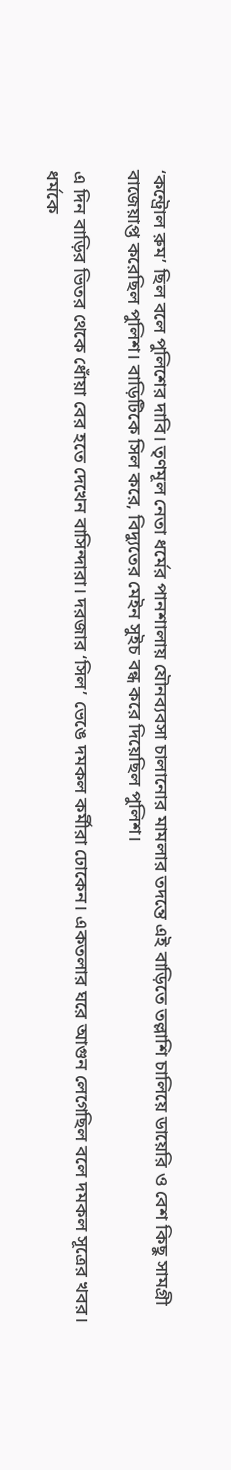‘কন্ট্রোল রুম’ ছিল বলে পুলিশের দাবি। তৃণমূল নেতা ধর্মের পানশালায় যৌনব্যবসা চালানোর মামলার তদন্তে এই বাড়িতে তল্লাশি চালিয়ে ডায়েরি ও বেশ কিছু সামগ্রী বাজেয়াপ্ত করেছিল পুলিশ। বাড়িটিকে সিল করে, বিদ্যুতের মেইন সুইচ বন্ধ করে দিয়েছিল পুলিশ।

এ দিন বাড়ির ভিতর থেকে ধোঁয়া বের হতে দেখেন বাসিন্দারা। দরজার ‘সিল’ ভেঙে দমকল কর্মীরা ঢোকেন। একতলার ঘরে আগুন লেগেছিল বলে দমকল সূত্রের খবর। ধর্মকে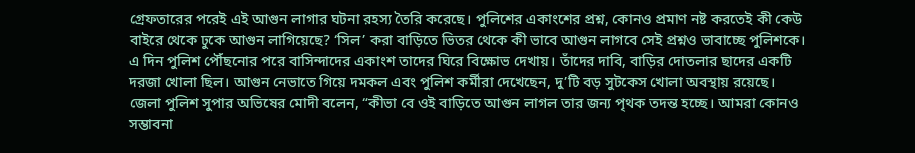গ্রেফতারের পরেই এই আগুন লাগার ঘটনা রহস্য তৈরি করেছে। পুলিশের একাংশের প্রশ্ন, কোনও প্রমাণ নষ্ট করতেই কী কেউ বাইরে থেকে ঢুকে আগুন লাগিয়েছে? ‘সিল’ করা বাড়িতে ভিতর থেকে কী ভাবে আগুন লাগবে সেই প্রশ্নও ভাবাচ্ছে পুলিশকে। এ দিন পুলিশ পৌঁছনোর পরে বাসিন্দাদের একাংশ তাদের ঘিরে বিক্ষোভ দেখায়। তাঁদের দাবি, বাড়ির দোতলার ছাদের একটি দরজা খোলা ছিল। আগুন নেভাতে গিয়ে দমকল এবং পুলিশ কর্মীরা দেখেছেন, দু’টি বড় সুটকেস খোলা অবস্থায় রয়েছে। জেলা পুলিশ সুপার অভিষের মোদী বলেন, “কীভা বে ওই বাড়িতে আগুন লাগল তার জন্য পৃথক তদন্ত হচ্ছে। আমরা কোনও সম্ভাবনা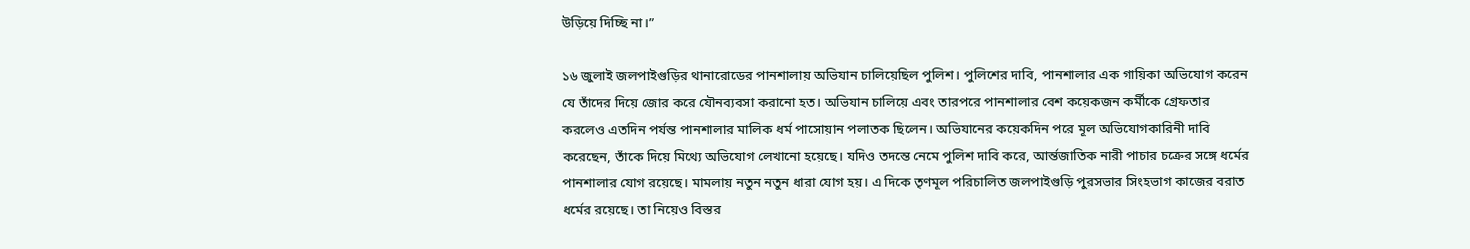উড়িয়ে দিচ্ছি না।”

১৬ জুলাই জলপাইগুড়ির থানারোডের পানশালায় অভিযান চালিয়েছিল পুলিশ। পুলিশের দাবি, পানশালার এক গায়িকা অভিযোগ করেন যে তাঁদের দিয়ে জোর করে যৌনব্যবসা করানো হত। অভিযান চালিয়ে এবং তারপরে পানশালার বেশ কয়েকজন কর্মীকে গ্রেফতার করলেও এতদিন পর্যন্ত পানশালার মালিক ধর্ম পাসোয়ান পলাতক ছিলেন। অভিযানের কয়েকদিন পরে মূল অভিযোগকারিনী দাবি করেছেন, তাঁকে দিয়ে মিথ্যে অভিযোগ লেখানো হয়েছে। যদিও তদন্তে নেমে পুলিশ দাবি করে, আর্ন্তজাতিক নারী পাচার চক্রের সঙ্গে ধর্মের পানশালার যোগ রয়েছে। মামলায় নতুন নতুন ধারা যোগ হয়। এ দিকে তৃণমূল পরিচালিত জলপাইগুড়ি পুরসভার সিংহভাগ কাজের বরাত ধর্মের রয়েছে। তা নিয়েও বিস্তর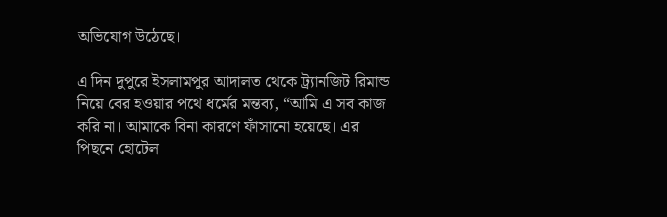অভিযোগ উঠেছে।

এ দিন দুপুরে ইসলামপুর আদালত থেকে ট্র্যানজিট রিমান্ড নিয়ে বের হওয়ার পথে ধর্মের মন্তব্য, “আমি এ সব কাজ করি না। আমাকে বিনা কারণে ফাঁসানো হয়েছে। এর পিছনে হোটেল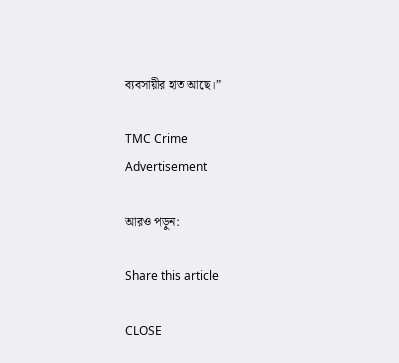ব্যবসায়ীর হাত আছে।”

TMC Crime
Advertisement

আরও পড়ুন:

Share this article

CLOSE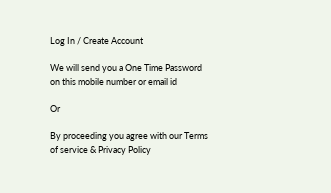Log In / Create Account

We will send you a One Time Password on this mobile number or email id

Or

By proceeding you agree with our Terms of service & Privacy Policy